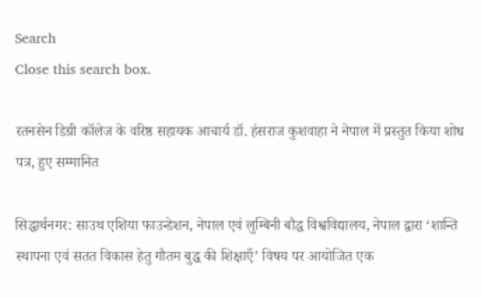Search
Close this search box.

रतनसेन डिग्री कॉलेज के वरिष्ठ सहायक आचार्य डॉ. हंसराज कुशवाहा ने नेपाल में प्रस्तुत किया शोध पत्र, हुए सम्मानित

सिद्धार्थनगर: साउथ एशिया फाउन्डेशन, नेपाल एवं लुम्बिनी बौद्ध विश्वविद्यालय, नेपाल द्वारा ‘शान्ति स्थापना एवं सतत विकास हेतु गौतम बुद्ध की शिक्षाएँ’ विषय पर आयोजित एक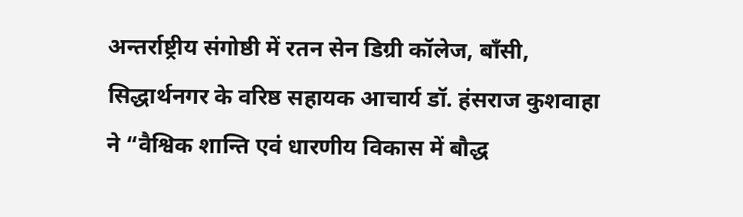अन्तर्राष्ट्रीय संगोष्ठी में रतन सेन डिग्री कॉलेज, बाँसी, सिद्धार्थनगर के वरिष्ठ सहायक आचार्य डॉ. हंसराज कुशवाहा ने “वैश्विक शान्ति एवं धारणीय विकास में बौद्ध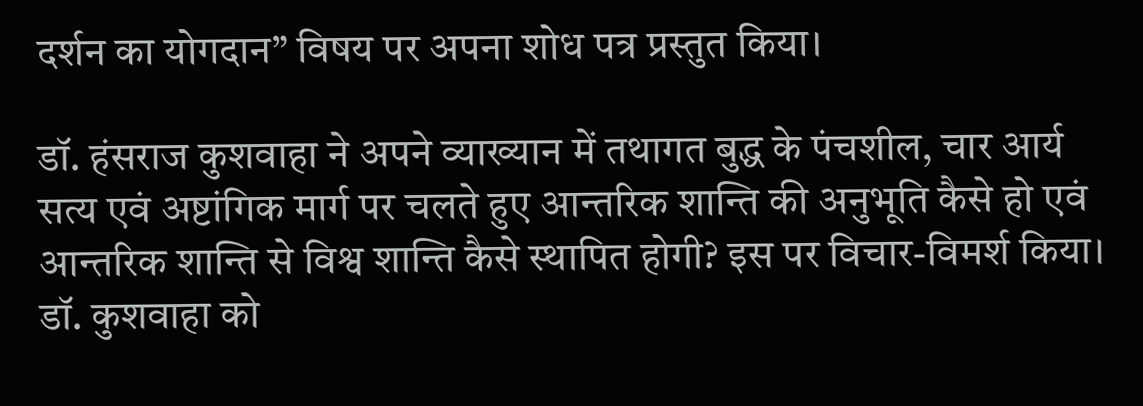दर्शन का योगदान” विषय पर अपना शोध पत्र प्रस्तुत किया।

डॉ. हंसराज कुशवाहा ने अपने व्याख्यान में तथागत बुद्ध के पंचशील, चार आर्य सत्य एवं अष्टांगिक मार्ग पर चलते हुए आन्तरिक शान्ति की अनुभूति कैसे हो एवं आन्तरिक शान्ति से विश्व शान्ति कैसे स्थापित होगी? इस पर विचार-विमर्श किया। डॉ. कुशवाहा को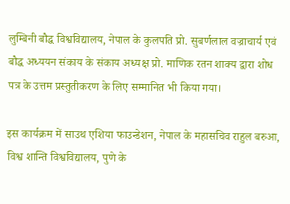लुम्बिनी बौद्ध विश्वविद्यालय, नेपाल के कुलपति प्रो. सुबर्णलाल वज्राचार्य एवं बौद्ध अध्ययन संकाय के संकाय अध्यक्ष प्रो. माणिक रतन शाक्य द्वारा शोध पत्र के उत्तम प्रस्तुतीकरण के लिए सम्मानित भी किया गया।

इस कार्यक्रम में साउथ एशिया फाउन्डेशन, नेपाल के महासचिव राहुल बरुआ, विश्व शान्ति विश्वविद्यालय, पुणे के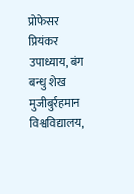प्रोफेसर प्रियंकर उपाध्याय, बंग बन्धु शेख मुजीबुर्रहमान विश्वविद्यालय,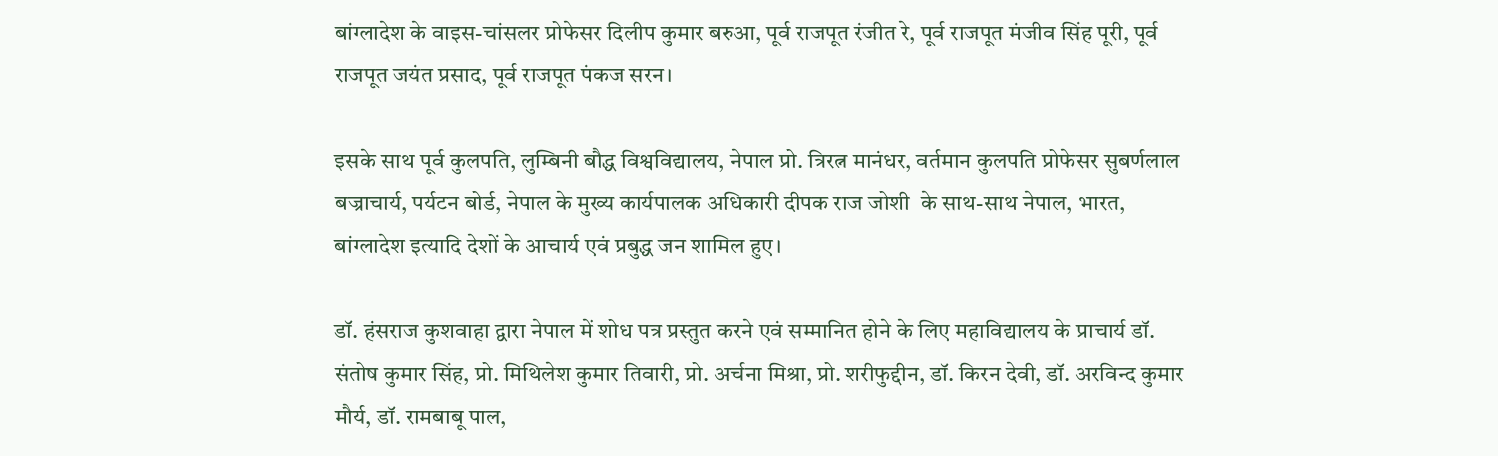बांग्लादेश के वाइस-चांसलर प्रोफेसर दिलीप कुमार बरुआ, पूर्व राजपूत रंजीत रे, पूर्व राजपूत मंजीव सिंह पूरी, पूर्व राजपूत जयंत प्रसाद, पूर्व राजपूत पंकज सरन।

इसके साथ पूर्व कुलपति, लुम्बिनी बौद्ध विश्वविद्यालय, नेपाल प्रो. त्रिरत्न मानंधर, वर्तमान कुलपति प्रोफेसर सुबर्णलाल बज्राचार्य, पर्यटन बोर्ड, नेपाल के मुख्य कार्यपालक अधिकारी दीपक राज जोशी  के साथ-साथ नेपाल, भारत, बांग्लादेश इत्यादि देशों के आचार्य एवं प्रबुद्ध जन शामिल हुए।

डॉ. हंसराज कुशवाहा द्वारा नेपाल में शोध पत्र प्रस्तुत करने एवं सम्मानित होने के लिए महाविद्यालय के प्राचार्य डॉ. संतोष कुमार सिंह, प्रो. मिथिलेश कुमार तिवारी, प्रो. अर्चना मिश्रा, प्रो. शरीफुद्दीन, डॉ. किरन देवी, डॉ. अरविन्द कुमार मौर्य, डॉ. रामबाबू पाल,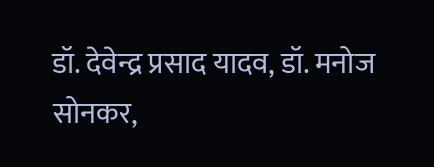डॉ. देवेन्द्र प्रसाद यादव, डॉ. मनोज सोनकर,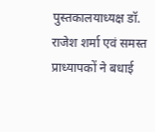पुस्तकालयाध्यक्ष डॉ. राजेश शर्मा एवं समस्त प्राध्यापकों ने बधाई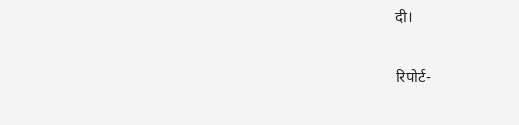दी।

रिपोर्ट-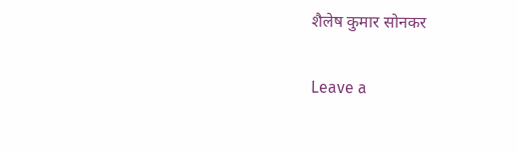शैलेष कुमार सोनकर

Leave a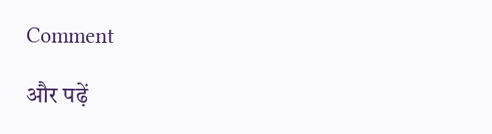Comment

और पढ़ें